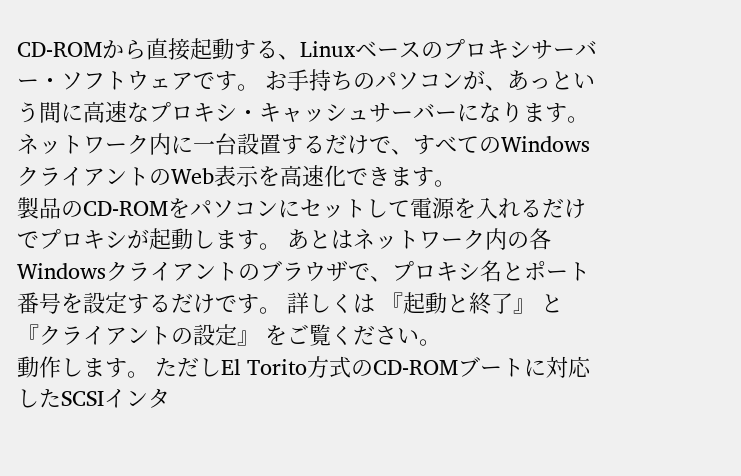CD-ROMから直接起動する、Linuxベースのプロキシサーバー・ソフトウェアです。 お手持ちのパソコンが、あっという間に高速なプロキシ・キャッシュサーバーになります。 ネットワーク内に一台設置するだけで、すべてのWindowsクライアントのWeb表示を高速化できます。
製品のCD-ROMをパソコンにセットして電源を入れるだけでプロキシが起動します。 あとはネットワーク内の各Windowsクライアントのブラウザで、プロキシ名とポート番号を設定するだけです。 詳しくは 『起動と終了』 と 『クライアントの設定』 をご覧ください。
動作します。 ただしEl Torito方式のCD-ROMブートに対応したSCSIインタ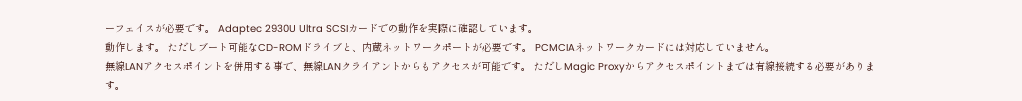ーフェイスが必要です。 Adaptec 2930U Ultra SCSIカードでの動作を実際に確認しています。
動作します。 ただしブート可能なCD-ROMドライブと、内蔵ネットワークポートが必要です。 PCMCIAネットワークカードには対応していません。
無線LANアクセスポイントを併用する事で、無線LANクライアントからもアクセスが可能です。 ただしMagic Proxyからアクセスポイントまでは有線接続する必要があります。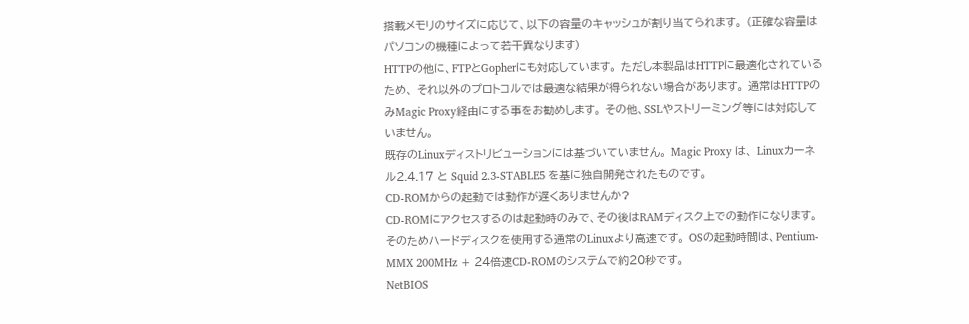搭載メモリのサイズに応じて、以下の容量のキャッシュが割り当てられます。 (正確な容量はパソコンの機種によって若干異なります)
HTTPの他に、FTPとGopherにも対応しています。 ただし本製品はHTTPに最適化されているため、 それ以外のプロトコルでは最適な結果が得られない場合があります。 通常はHTTPのみMagic Proxy経由にする事をお勧めします。 その他、SSLやストリーミング等には対応していません。
既存のLinuxディストリビューションには基づいていません。 Magic Proxy は、 Linuxカーネル2.4.17 と Squid 2.3-STABLE5 を基に独自開発されたものです。
CD-ROMからの起動では動作が遅くありませんか?
CD-ROMにアクセスするのは起動時のみで、その後はRAMディスク上での動作になります。 そのためハードディスクを使用する通常のLinuxより高速です。 OSの起動時間は、Pentium-MMX 200MHz + 24倍速CD-ROMのシステムで約20秒です。
NetBIOS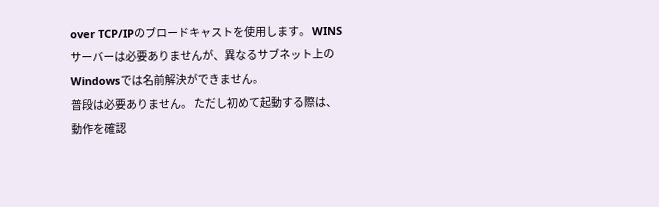over TCP/IPのブロードキャストを使用します。 WINSサーバーは必要ありませんが、異なるサブネット上のWindowsでは名前解決ができません。
普段は必要ありません。 ただし初めて起動する際は、動作を確認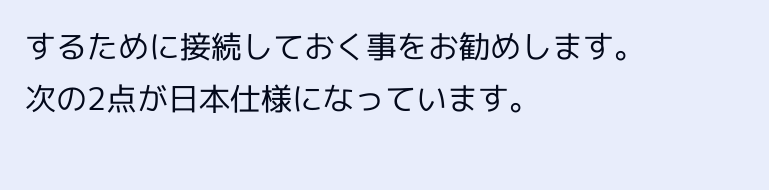するために接続しておく事をお勧めします。
次の2点が日本仕様になっています。